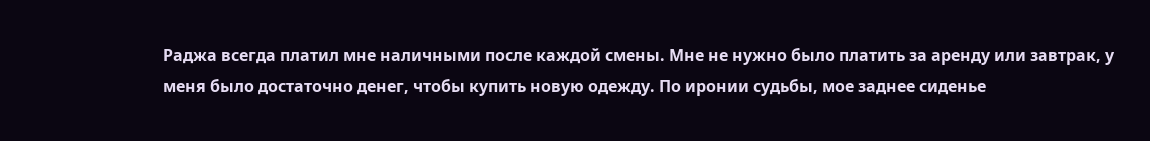Раджа всегда платил мне наличными после каждой смены. Мне не нужно было платить за аренду или завтрак, у меня было достаточно денег, чтобы купить новую одежду. По иронии судьбы, мое заднее сиденье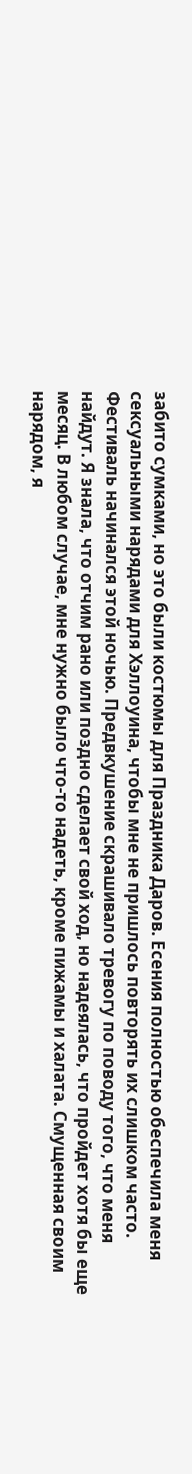забито сумками, но это были костюмы для Праздника Даров. Есения полностью обеспечила меня сексуальными нарядами для Хэллоуина, чтобы мне не пришлось повторять их слишком часто. Фестиваль начинался этой ночью. Предвкушение скрашивало тревогу по поводу того, что меня найдут. Я знала, что отчим рано или поздно сделает свой ход, но надеялась, что пройдет хотя бы еще месяц. В любом случае, мне нужно было что-то надеть, кроме пижамы и халата. Смущенная своим нарядом, я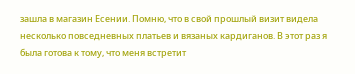зашла в магазин Есении. Помню, что в свой прошлый визит видела несколько повседневных платьев и вязаных кардиганов. В этот раз я была готова к тому, что меня встретит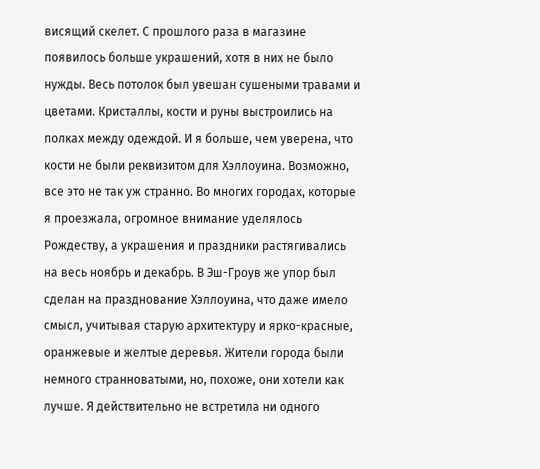висящий скелет. С прошлого раза в магазине появилось больше украшений, хотя в них не было нужды. Весь потолок был увешан сушеными травами и цветами. Кристаллы, кости и руны выстроились на полках между одеждой. И я больше, чем уверена, что кости не были реквизитом для Хэллоуина. Возможно, все это не так уж странно. Во многих городах, которые я проезжала, огромное внимание уделялось Рождеству, а украшения и праздники растягивались на весь ноябрь и декабрь. В Эш-Гроув же упор был сделан на празднование Хэллоуина, что даже имело смысл, учитывая старую архитектуру и ярко-красные, оранжевые и желтые деревья. Жители города были немного странноватыми, но, похоже, они хотели как лучше. Я действительно не встретила ни одного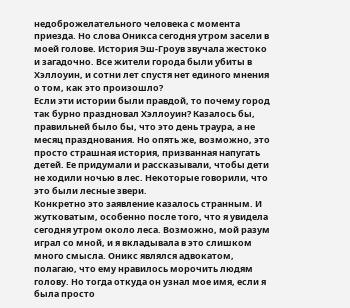недоброжелательного человека с момента приезда. Но слова Оникса сегодня утром засели в моей голове. История Эш-Гроув звучала жестоко и загадочно. Все жители города были убиты в Хэллоуин, и сотни лет спустя нет единого мнения о том, как это произошло?
Если эти истории были правдой, то почему город так бурно праздновал Хэллоуин? Казалось бы, правильней было бы, что это день траура, а не месяц празднования. Но опять же, возможно, это просто страшная история, призванная напугать детей. Ее придумали и рассказывали, чтобы дети не ходили ночью в лес. Некоторые говорили, что это были лесные звери.
Конкретно это заявление казалось странным. И жутковатым, особенно после того, что я увидела сегодня утром около леса. Возможно, мой разум играл со мной, и я вкладывала в это слишком много смысла. Оникс являлся адвокатом, полагаю, что ему нравилось морочить людям голову. Но тогда откуда он узнал мое имя, если я была просто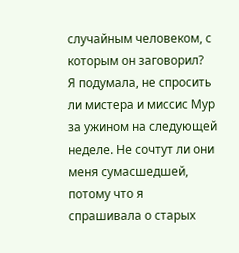случайным человеком, с которым он заговорил?
Я подумала, не спросить ли мистера и миссис Мур за ужином на следующей неделе. Не сочтут ли они меня сумасшедшей, потому что я спрашивала о старых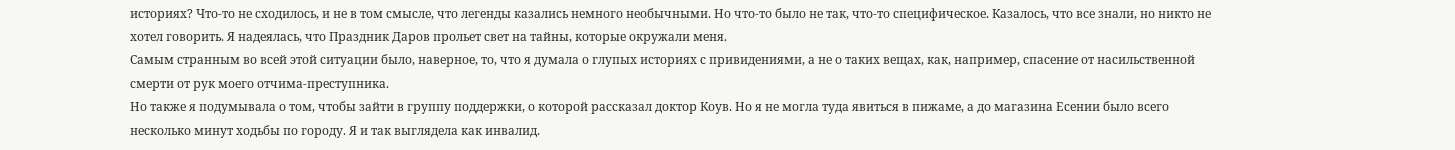историях? Что-то не сходилось, и не в том смысле, что легенды казались немного необычными. Но что-то было не так, что-то специфическое. Казалось, что все знали, но никто не хотел говорить. Я надеялась, что Праздник Даров прольет свет на тайны, которые окружали меня.
Самым странным во всей этой ситуации было, наверное, то, что я думала о глупых историях с привидениями, а не о таких вещах, как, например, спасение от насильственной смерти от рук моего отчима-преступника.
Но также я подумывала о том, чтобы зайти в группу поддержки, о которой рассказал доктор Коув. Но я не могла туда явиться в пижаме, а до магазина Есении было всего несколько минут ходьбы по городу. Я и так выглядела как инвалид.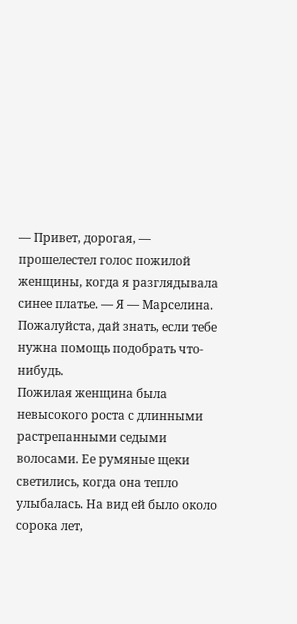— Привет, дорогая, — прошелестел голос пожилой женщины, когда я разглядывала синее платье. — Я — Марселина. Пожалуйста, дай знать, если тебе нужна помощь подобрать что-нибудь.
Пожилая женщина была невысокого роста с длинными растрепанными седыми волосами. Ее румяные щеки светились, когда она тепло улыбалась. На вид ей было около сорока лет,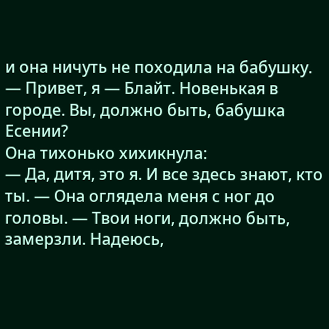и она ничуть не походила на бабушку.
— Привет, я — Блайт. Новенькая в городе. Вы, должно быть, бабушка Есении?
Она тихонько хихикнула:
— Да, дитя, это я. И все здесь знают, кто ты. — Она оглядела меня с ног до головы. — Твои ноги, должно быть, замерзли. Надеюсь,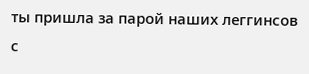ты пришла за парой наших леггинсов с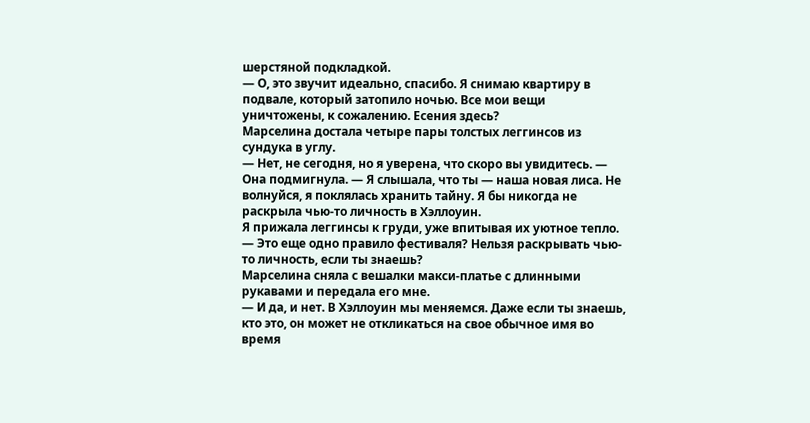шерстяной подкладкой.
— О, это звучит идеально, спасибо. Я снимаю квартиру в подвале, который затопило ночью. Все мои вещи уничтожены, к сожалению. Есения здесь?
Марселина достала четыре пары толстых леггинсов из сундука в углу.
— Нет, не сегодня, но я уверена, что скоро вы увидитесь. — Она подмигнула. — Я слышала, что ты — наша новая лиса. Не волнуйся, я поклялась хранить тайну. Я бы никогда не раскрыла чью-то личность в Хэллоуин.
Я прижала леггинсы к груди, уже впитывая их уютное тепло.
— Это еще одно правило фестиваля? Нельзя раскрывать чью-то личность, если ты знаешь?
Марселина сняла с вешалки макси-платье с длинными рукавами и передала его мне.
— И да, и нет. В Хэллоуин мы меняемся. Даже если ты знаешь, кто это, он может не откликаться на свое обычное имя во время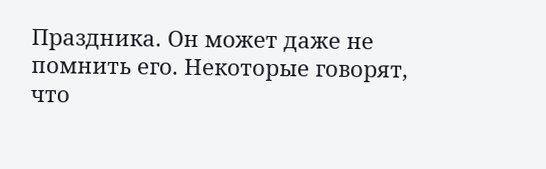Праздника. Он может даже не помнить его. Некоторые говорят, что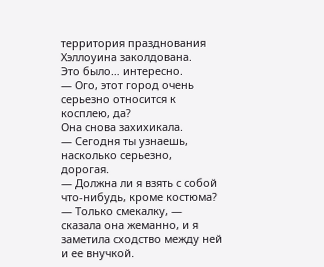территория празднования Хэллоуина заколдована.
Это было… интересно.
— Ого, этот город очень серьезно относится к косплею, да?
Она снова захихикала.
— Сегодня ты узнаешь, насколько серьезно, дорогая.
— Должна ли я взять с собой что-нибудь, кроме костюма?
— Только смекалку, — сказала она жеманно, и я заметила сходство между ней и ее внучкой.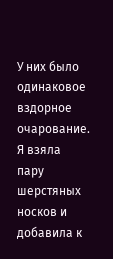У них было одинаковое вздорное очарование.
Я взяла пару шерстяных носков и добавила к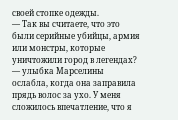своей стопке одежды.
— Так вы считаете, что это были серийные убийцы, армия или монстры, которые уничтожили город в легендах? — улыбка Марселины ослабла, когда она заправила прядь волос за ухо. У меня сложилось впечатление, что я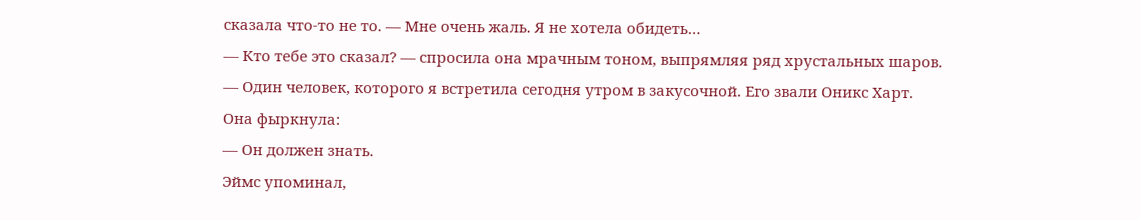сказала что-то не то. — Мне очень жаль. Я не хотела обидеть…
— Кто тебе это сказал? — спросила она мрачным тоном, выпрямляя ряд хрустальных шаров.
— Один человек, которого я встретила сегодня утром в закусочной. Его звали Оникс Харт.
Она фыркнула:
— Он должен знать.
Эймс упоминал,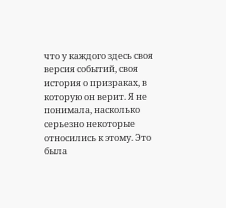что у каждого здесь своя версия событий, своя история о призраках, в которую он верит. Я не понимала, насколько серьезно некоторые относились к этому. Это была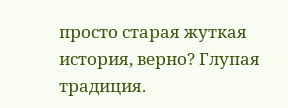просто старая жуткая история, верно? Глупая традиция.